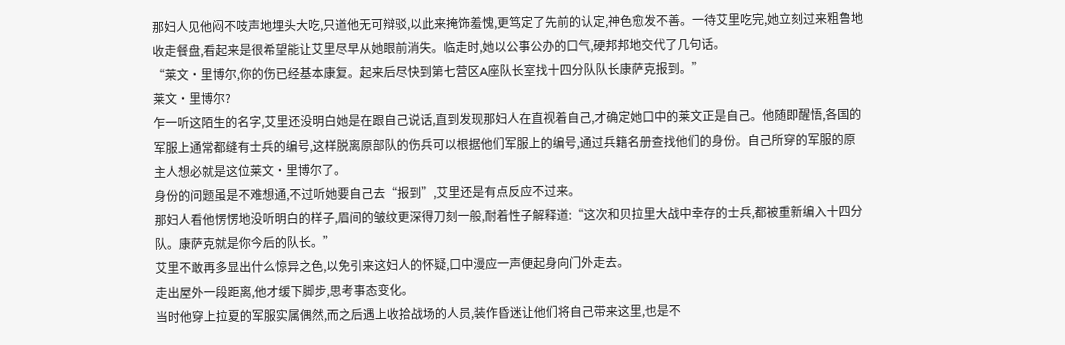那妇人见他闷不吱声地埋头大吃,只道他无可辩驳,以此来掩饰羞愧,更笃定了先前的认定,神色愈发不善。一待艾里吃完,她立刻过来粗鲁地收走餐盘,看起来是很希望能让艾里尽早从她眼前消失。临走时,她以公事公办的口气,硬邦邦地交代了几句话。
“莱文·里博尔,你的伤已经基本康复。起来后尽快到第七营区A座队长室找十四分队队长康萨克报到。”
莱文·里博尔?
乍一听这陌生的名字,艾里还没明白她是在跟自己说话,直到发现那妇人在直视着自己,才确定她口中的莱文正是自己。他随即醒悟,各国的军服上通常都缝有士兵的编号,这样脱离原部队的伤兵可以根据他们军服上的编号,通过兵籍名册查找他们的身份。自己所穿的军服的原主人想必就是这位莱文·里博尔了。
身份的问题虽是不难想通,不过听她要自己去“报到”,艾里还是有点反应不过来。
那妇人看他愣愣地没听明白的样子,眉间的皱纹更深得刀刻一般,耐着性子解释道:“这次和贝拉里大战中幸存的士兵,都被重新编入十四分队。康萨克就是你今后的队长。”
艾里不敢再多显出什么惊异之色,以免引来这妇人的怀疑,口中漫应一声便起身向门外走去。
走出屋外一段距离,他才缓下脚步,思考事态变化。
当时他穿上拉夏的军服实属偶然,而之后遇上收拾战场的人员,装作昏迷让他们将自己带来这里,也是不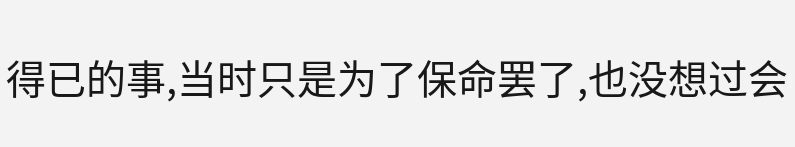得已的事,当时只是为了保命罢了,也没想过会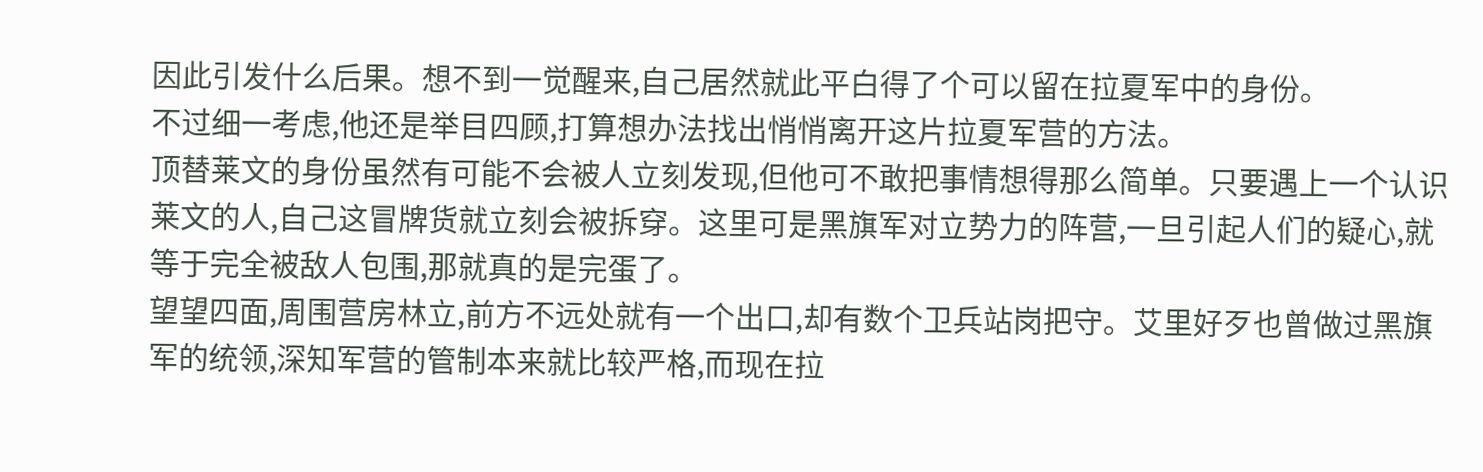因此引发什么后果。想不到一觉醒来,自己居然就此平白得了个可以留在拉夏军中的身份。
不过细一考虑,他还是举目四顾,打算想办法找出悄悄离开这片拉夏军营的方法。
顶替莱文的身份虽然有可能不会被人立刻发现,但他可不敢把事情想得那么简单。只要遇上一个认识莱文的人,自己这冒牌货就立刻会被拆穿。这里可是黑旗军对立势力的阵营,一旦引起人们的疑心,就等于完全被敌人包围,那就真的是完蛋了。
望望四面,周围营房林立,前方不远处就有一个出口,却有数个卫兵站岗把守。艾里好歹也曾做过黑旗军的统领,深知军营的管制本来就比较严格,而现在拉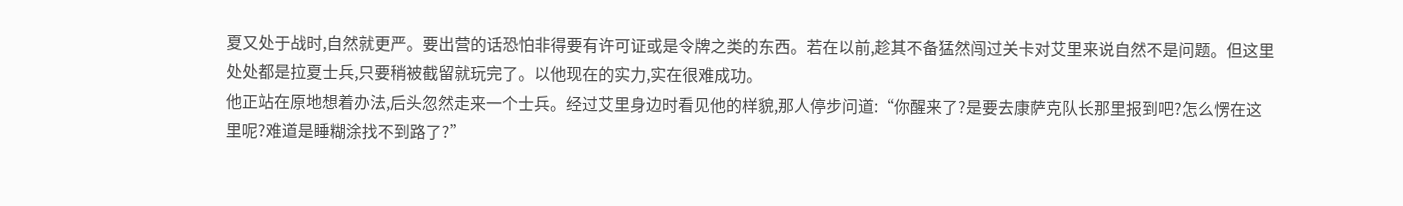夏又处于战时,自然就更严。要出营的话恐怕非得要有许可证或是令牌之类的东西。若在以前,趁其不备猛然闯过关卡对艾里来说自然不是问题。但这里处处都是拉夏士兵,只要稍被截留就玩完了。以他现在的实力,实在很难成功。
他正站在原地想着办法,后头忽然走来一个士兵。经过艾里身边时看见他的样貌,那人停步问道:“你醒来了?是要去康萨克队长那里报到吧?怎么愣在这里呢?难道是睡糊涂找不到路了?”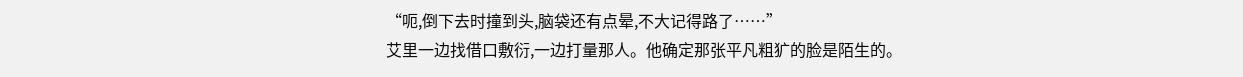“呃,倒下去时撞到头,脑袋还有点晕,不大记得路了……”
艾里一边找借口敷衍,一边打量那人。他确定那张平凡粗犷的脸是陌生的。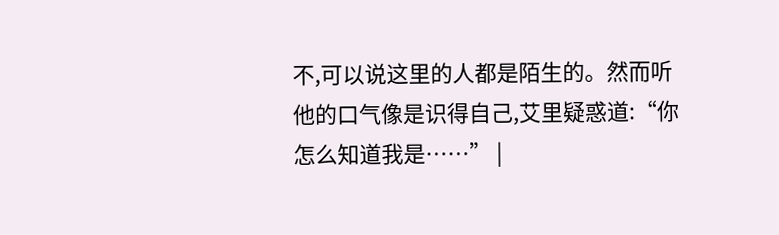不,可以说这里的人都是陌生的。然而听他的口气像是识得自己,艾里疑惑道:“你怎么知道我是……” |